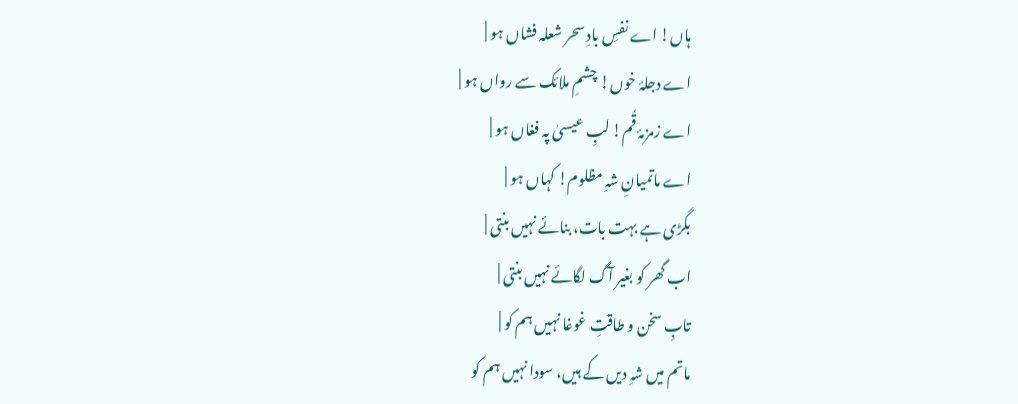ہاں! اے نفسِ بادِ سحر شعلہ فشاں ہو |
اے دجلۂ خوں! چشمِ ملائک سے رواں ہو |
اے زمزمۂ قُم! لبِ عیسیٰ پہ فغاں ہو |
اے ماتمیانِ شہِ مظلوم! کہاں ہو |
بگڑی ہے بہت بات، بنائے نہیں بنتی |
اب گھر کو بغیر آگ لگائے نہیں بنتی |
تابِ سخن و طاقتِ غوغا نہیں ہم کو |
ماتم میں شہِ دیں کے ہیں، سودا نہیں ہم کو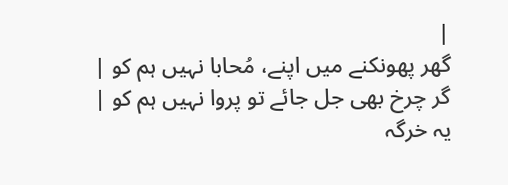|
گھر پھونکنے میں اپنے، مُحابا نہیں ہم کو |
گر چرخ بھی جل جائے تو پروا نہیں ہم کو |
یہ خرگہ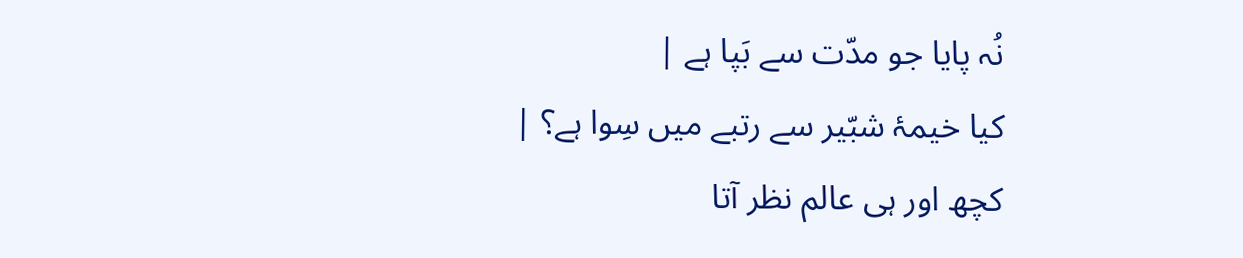نُہ پایا جو مدّت سے بَپا ہے |
کیا خیمۂ شبّیر سے رتبے میں سِوا ہے؟ |
کچھ اور ہی عالم نظر آتا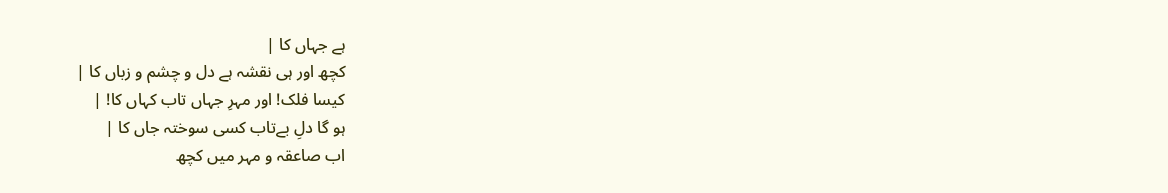ہے جہاں کا |
کچھ اور ہی نقشہ ہے دل و چشم و زباں کا |
کیسا فلک! اور مہرِ جہاں تاب کہاں کا! |
ہو گا دلِ بےتاب کسی سوختہ جاں کا |
اب صاعقہ و مہر میں کچھ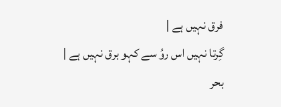فرق نہیں ہے |
گِرتا نہیں اس روُ سے کہو برق نہیں ہے |
بحر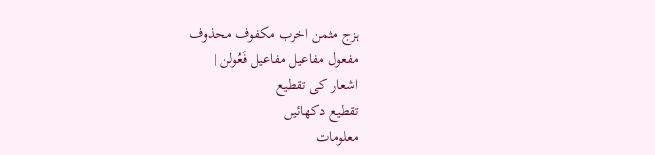ہزج مثمن اخرب مکفوف محذوف
مفعول مفاعیل مفاعیل فَعُولن |
اشعار کی تقطیع
تقطیع دکھائیں
معلومات